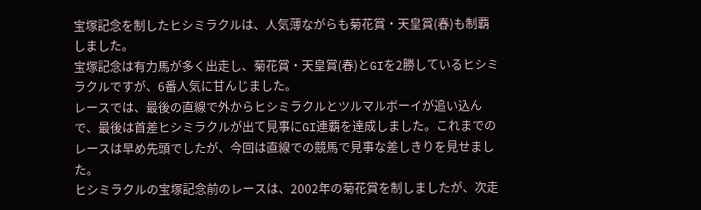宝塚記念を制したヒシミラクルは、人気薄ながらも菊花賞・天皇賞(春)も制覇しました。
宝塚記念は有力馬が多く出走し、菊花賞・天皇賞(春)とGIを2勝しているヒシミラクルですが、6番人気に甘んじました。
レースでは、最後の直線で外からヒシミラクルとツルマルボーイが追い込んで、最後は首差ヒシミラクルが出て見事にGI連覇を達成しました。これまでのレースは早め先頭でしたが、今回は直線での競馬で見事な差しきりを見せました。
ヒシミラクルの宝塚記念前のレースは、2002年の菊花賞を制しましたが、次走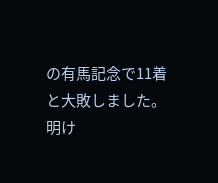の有馬記念で11着と大敗しました。
明け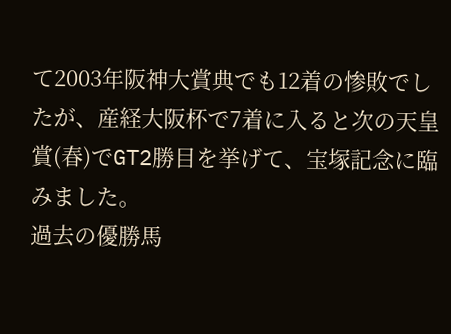て2003年阪神大賞典でも12着の惨敗でしたが、産経大阪杯で7着に入ると次の天皇賞(春)でGT2勝目を挙げて、宝塚記念に臨みました。
過去の優勝馬